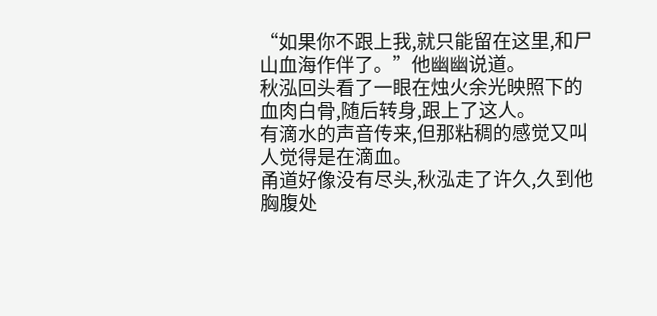“如果你不跟上我,就只能留在这里,和尸山血海作伴了。”他幽幽说道。
秋泓回头看了一眼在烛火余光映照下的血肉白骨,随后转身,跟上了这人。
有滴水的声音传来,但那粘稠的感觉又叫人觉得是在滴血。
甬道好像没有尽头,秋泓走了许久,久到他胸腹处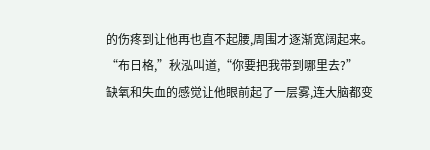的伤疼到让他再也直不起腰,周围才逐渐宽阔起来。
“布日格,”秋泓叫道,“你要把我带到哪里去?”
缺氧和失血的感觉让他眼前起了一层雾,连大脑都变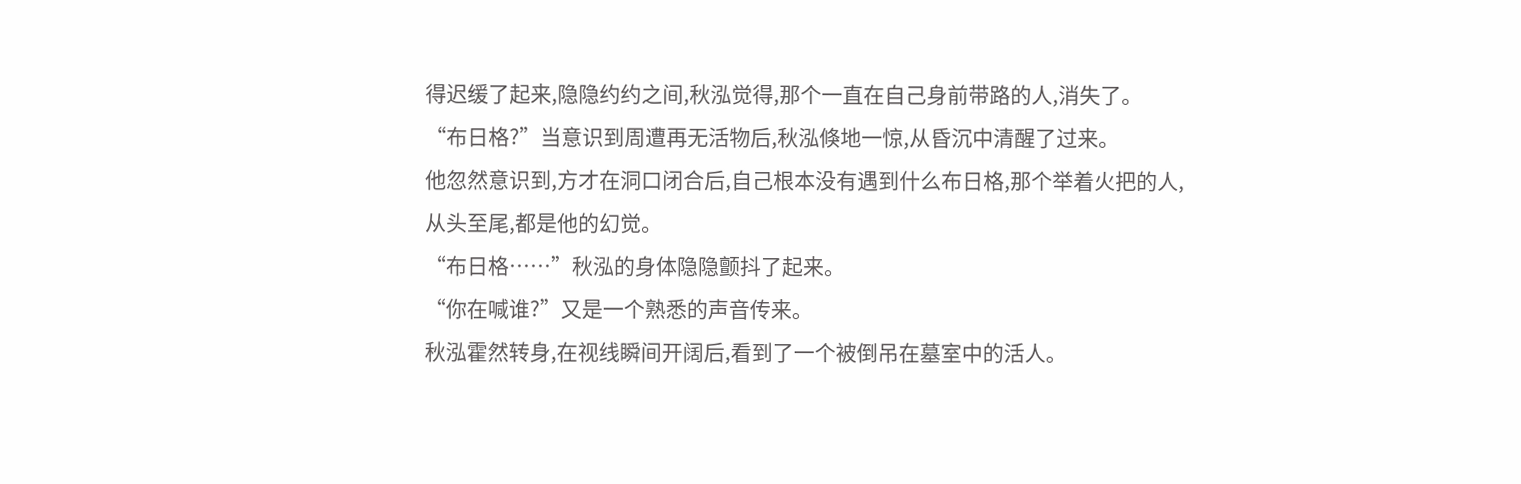得迟缓了起来,隐隐约约之间,秋泓觉得,那个一直在自己身前带路的人,消失了。
“布日格?”当意识到周遭再无活物后,秋泓倏地一惊,从昏沉中清醒了过来。
他忽然意识到,方才在洞口闭合后,自己根本没有遇到什么布日格,那个举着火把的人,从头至尾,都是他的幻觉。
“布日格……”秋泓的身体隐隐颤抖了起来。
“你在喊谁?”又是一个熟悉的声音传来。
秋泓霍然转身,在视线瞬间开阔后,看到了一个被倒吊在墓室中的活人。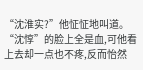“沈淮实?”他怔怔地叫道。
“沈惇”的脸上全是血,可他看上去却一点也不疼,反而怡然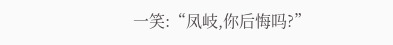一笑:“凤岐,你后悔吗?”